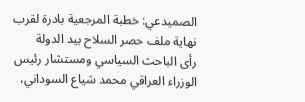الصميدعي: خطبة المرجعية بادرة لقرب نهاية ملف حصر السلاح بيد الدولة
رأى الباحث السياسي ومستشار رئيس الوزراء العراقي محمد شياع السوداني،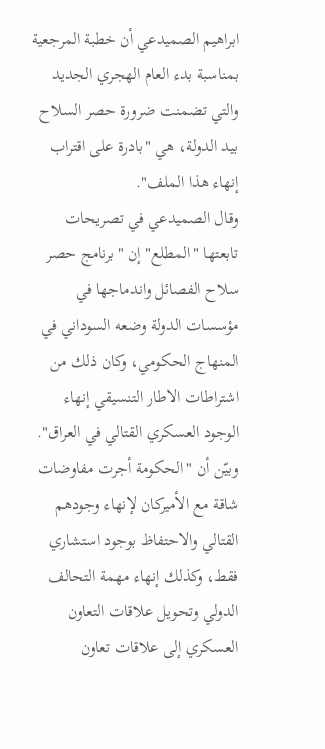ابراهيم الصميدعي أن خطبة المرجعية بمناسبة بدء العام الهجري الجديد والتي تضمنت ضرورة حصر السلاح بيد الدولة، هي "بادرة على اقتراب إنهاء هذا الملف".
وقال الصميدعي في تصريحات تابعتها "المطلع" إن "برنامج حصر سلاح الفصائل واندماجها في مؤسسات الدولة وضعه السوداني في المنهاج الحكومي، وكان ذلك من اشتراطات الاطار التنسيقي إنهاء الوجود العسكري القتالي في العراق".
وبيّن أن "الحكومة أجرت مفاوضات شاقة مع الأميركان لإنهاء وجودهم القتالي والاحتفاظ بوجود استشاري فقط، وكذلك إنهاء مهمة التحالف الدولي وتحويل علاقات التعاون العسكري إلى علاقات تعاون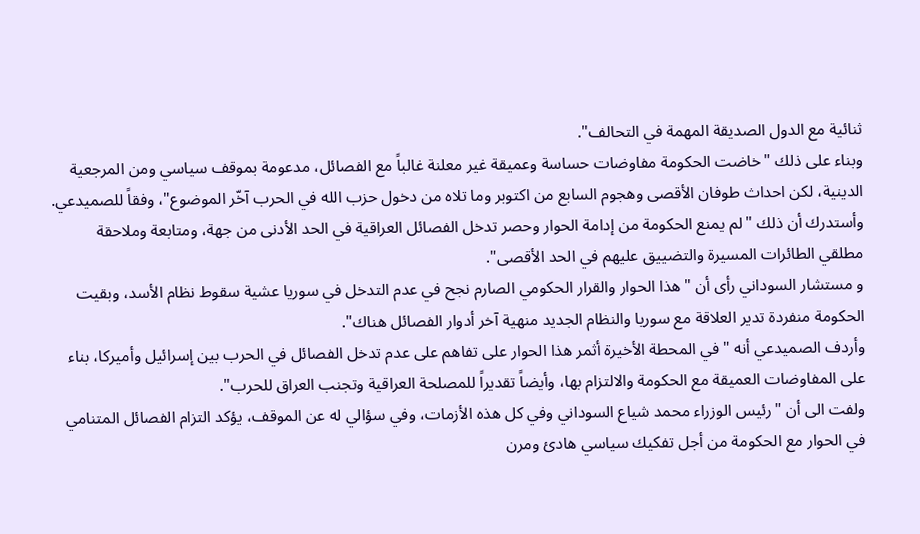ثنائية مع الدول الصديقة المهمة في التحالف".
وبناء على ذلك "خاضت الحكومة مفاوضات حساسة وعميقة غير معلنة غالباً مع الفصائل، مدعومة بموقف سياسي ومن المرجعية الدينية، لكن احداث طوفان الأقصى وهجوم السابع من اكتوبر وما تلاه من دخول حزب الله في الحرب آخّر الموضوع"، وفقاً للصميدعي.
وأستدرك أن ذلك "لم يمنع الحكومة من إدامة الحوار وحصر تدخل الفصائل العراقية في الحد الأدنى من جهة، ومتابعة وملاحقة مطلقي الطائرات المسيرة والتضييق عليهم في الحد الأقصى".
و مستشار السوداني رأى أن "هذا الحوار والقرار الحكومي الصارم نجح في عدم التدخل في سوريا عشية سقوط نظام الأسد، وبقيت الحكومة منفردة تدير العلاقة مع سوريا والنظام الجديد منهية آخر أدوار الفصائل هناك".
وأردف الصميدعي أنه "في المحطة الأخيرة أثمر هذا الحوار على تفاهم على عدم تدخل الفصائل في الحرب بين إسرائيل وأميركا، بناء على المفاوضات العميقة مع الحكومة والالتزام بها، وأيضاً تقديراً للمصلحة العراقية وتجنب العراق للحرب".
ولفت الى أن "رئيس الوزراء محمد شياع السوداني وفي كل هذه الأزمات، وفي سؤالي له عن الموقف، يؤكد التزام الفصائل المتنامي في الحوار مع الحكومة من أجل تفكيك سياسي هادئ ومرن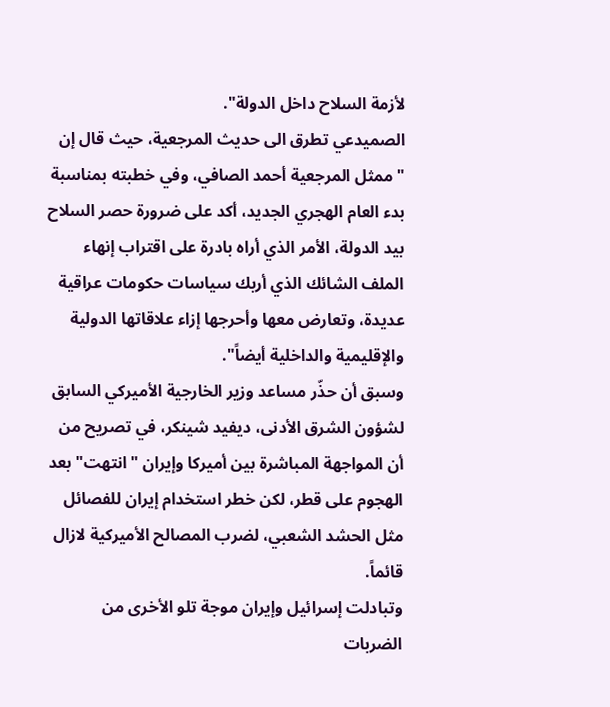لأزمة السلاح داخل الدولة".
الصميدعي تطرق الى حديث المرجعية، حيث قال إن "ممثل المرجعية أحمد الصافي، وفي خطبته بمناسبة بدء العام الهجري الجديد، أكد على ضرورة حصر السلاح بيد الدولة، الأمر الذي أراه بادرة على اقتراب إنهاء الملف الشائك الذي أربك سياسات حكومات عراقية عديدة، وتعارض معها وأحرجها إزاء علاقاتها الدولية والإقليمية والداخلية أيضاً".
وسبق أن حذّر مساعد وزير الخارجية الأميركي السابق لشؤون الشرق الأدنى، ديفيد شينكر، في تصريح من أن المواجهة المباشرة بين أميركا وإيران "انتهت" بعد الهجوم على قطر، لكن خطر استخدام إيران للفصائل مثل الحشد الشعبي، لضرب المصالح الأميركية لازال قائماً.
وتبادلت إسرائيل وإيران موجة تلو الأخرى من
الضربات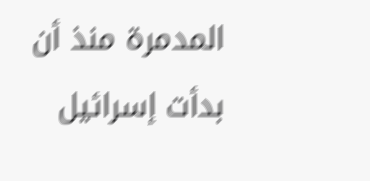المدمرة منذ أن بدأت إسرائيل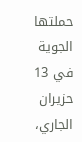حملتها الجوية في 13 حزيران الجاري،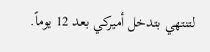لتنتهي بتدخل أميركي بعد 12 يوماً.